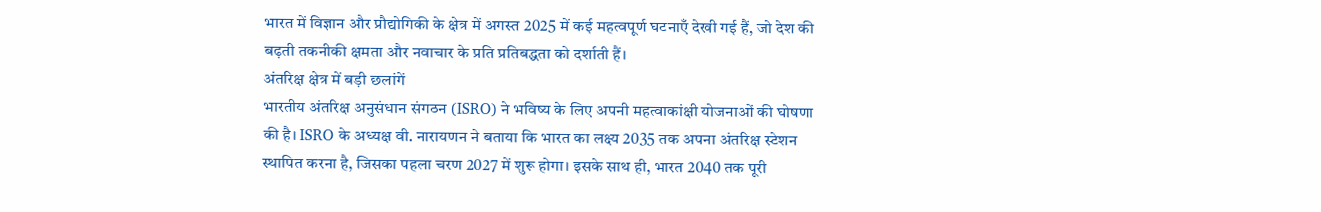भारत में विज्ञान और प्रौद्योगिकी के क्षेत्र में अगस्त 2025 में कई महत्वपूर्ण घटनाएँ देखी गई हैं, जो देश की बढ़ती तकनीकी क्षमता और नवाचार के प्रति प्रतिबद्धता को दर्शाती हैं।
अंतरिक्ष क्षेत्र में बड़ी छलांगें
भारतीय अंतरिक्ष अनुसंधान संगठन (ISRO) ने भविष्य के लिए अपनी महत्वाकांक्षी योजनाओं की घोषणा की है। ISRO के अध्यक्ष वी. नारायणन ने बताया कि भारत का लक्ष्य 2035 तक अपना अंतरिक्ष स्टेशन स्थापित करना है, जिसका पहला चरण 2027 में शुरू होगा। इसके साथ ही, भारत 2040 तक पूरी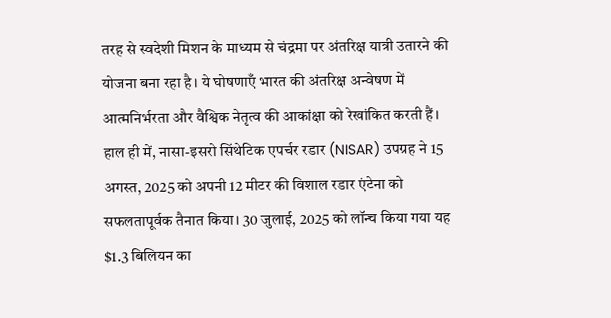तरह से स्वदेशी मिशन के माध्यम से चंद्रमा पर अंतरिक्ष यात्री उतारने की योजना बना रहा है। ये घोषणाएँ भारत की अंतरिक्ष अन्वेषण में आत्मनिर्भरता और वैश्विक नेतृत्व की आकांक्षा को रेखांकित करती हैं।
हाल ही में, नासा-इसरो सिंथेटिक एपर्चर रडार (NISAR) उपग्रह ने 15 अगस्त, 2025 को अपनी 12 मीटर की विशाल रडार एंटेना को सफलतापूर्वक तैनात किया। 30 जुलाई, 2025 को लॉन्च किया गया यह $1.3 बिलियन का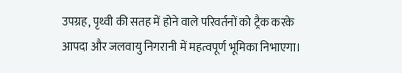उपग्रह, पृथ्वी की सतह में होने वाले परिवर्तनों को ट्रैक करके आपदा और जलवायु निगरानी में महत्वपूर्ण भूमिका निभाएगा।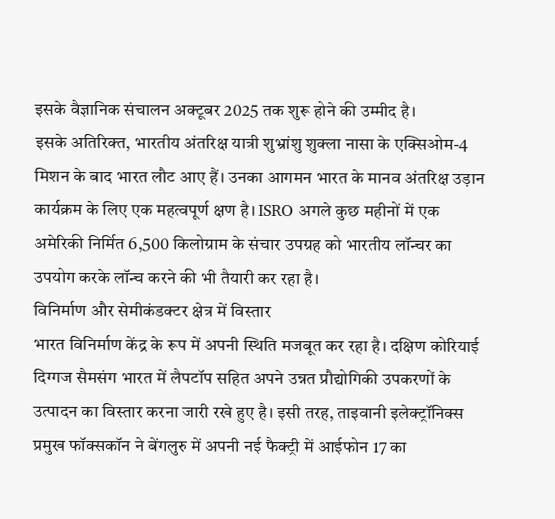इसके वैज्ञानिक संचालन अक्टूबर 2025 तक शुरू होने की उम्मीद है।
इसके अतिरिक्त, भारतीय अंतरिक्ष यात्री शुभ्रांशु शुक्ला नासा के एक्सिओम-4 मिशन के बाद भारत लौट आए हैं। उनका आगमन भारत के मानव अंतरिक्ष उड़ान कार्यक्रम के लिए एक महत्वपूर्ण क्षण है। ISRO अगले कुछ महीनों में एक अमेरिकी निर्मित 6,500 किलोग्राम के संचार उपग्रह को भारतीय लॉन्चर का उपयोग करके लॉन्च करने की भी तैयारी कर रहा है।
विनिर्माण और सेमीकंडक्टर क्षेत्र में विस्तार
भारत विनिर्माण केंद्र के रूप में अपनी स्थिति मजबूत कर रहा है। दक्षिण कोरियाई दिग्गज सैमसंग भारत में लैपटॉप सहित अपने उन्नत प्रौद्योगिकी उपकरणों के उत्पादन का विस्तार करना जारी रखे हुए है। इसी तरह, ताइवानी इलेक्ट्रॉनिक्स प्रमुख फॉक्सकॉन ने बेंगलुरु में अपनी नई फैक्ट्री में आईफोन 17 का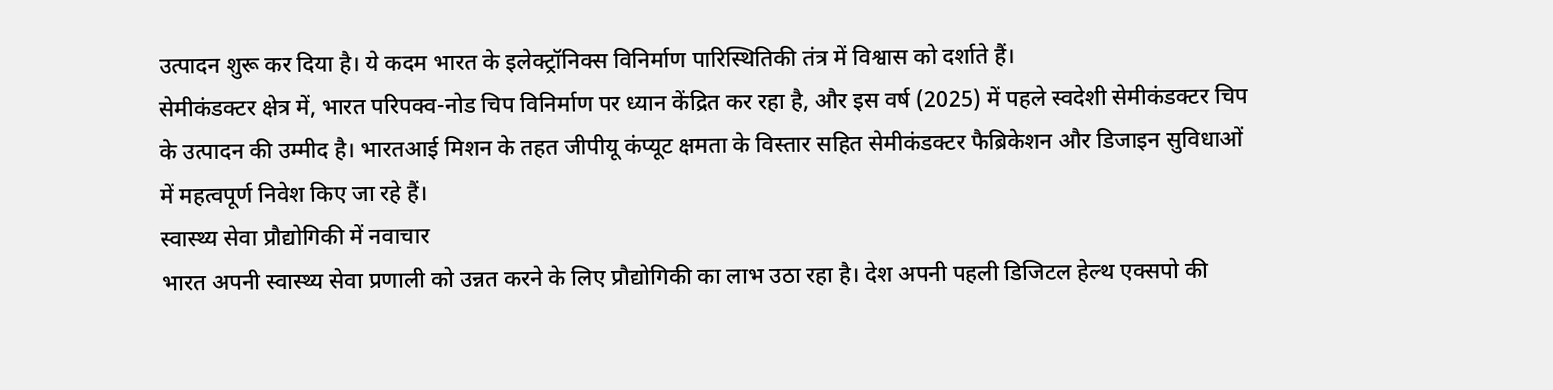उत्पादन शुरू कर दिया है। ये कदम भारत के इलेक्ट्रॉनिक्स विनिर्माण पारिस्थितिकी तंत्र में विश्वास को दर्शाते हैं।
सेमीकंडक्टर क्षेत्र में, भारत परिपक्व-नोड चिप विनिर्माण पर ध्यान केंद्रित कर रहा है, और इस वर्ष (2025) में पहले स्वदेशी सेमीकंडक्टर चिप के उत्पादन की उम्मीद है। भारतआई मिशन के तहत जीपीयू कंप्यूट क्षमता के विस्तार सहित सेमीकंडक्टर फैब्रिकेशन और डिजाइन सुविधाओं में महत्वपूर्ण निवेश किए जा रहे हैं।
स्वास्थ्य सेवा प्रौद्योगिकी में नवाचार
भारत अपनी स्वास्थ्य सेवा प्रणाली को उन्नत करने के लिए प्रौद्योगिकी का लाभ उठा रहा है। देश अपनी पहली डिजिटल हेल्थ एक्सपो की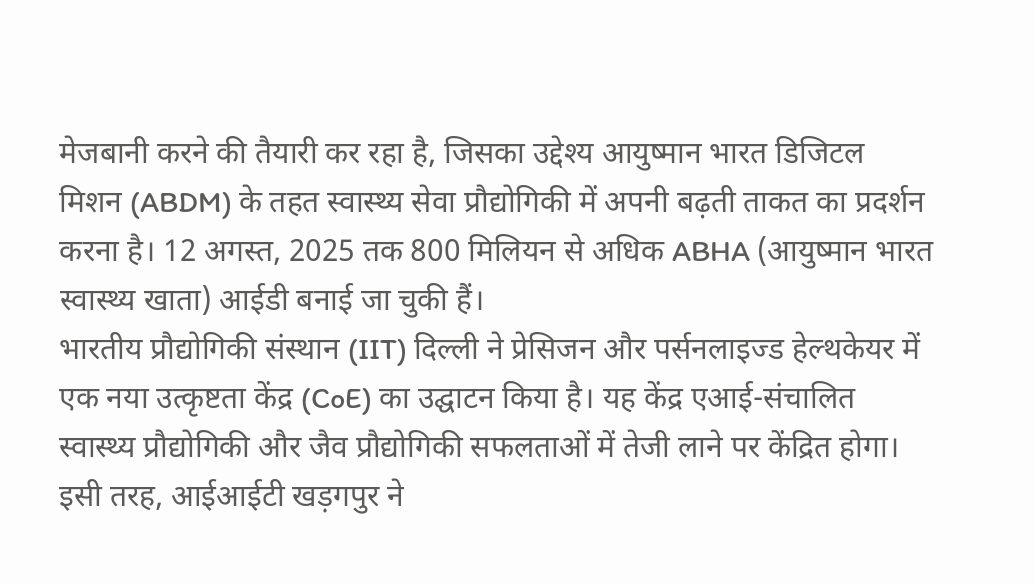मेजबानी करने की तैयारी कर रहा है, जिसका उद्देश्य आयुष्मान भारत डिजिटल मिशन (ABDM) के तहत स्वास्थ्य सेवा प्रौद्योगिकी में अपनी बढ़ती ताकत का प्रदर्शन करना है। 12 अगस्त, 2025 तक 800 मिलियन से अधिक ABHA (आयुष्मान भारत स्वास्थ्य खाता) आईडी बनाई जा चुकी हैं।
भारतीय प्रौद्योगिकी संस्थान (IIT) दिल्ली ने प्रेसिजन और पर्सनलाइज्ड हेल्थकेयर में एक नया उत्कृष्टता केंद्र (CoE) का उद्घाटन किया है। यह केंद्र एआई-संचालित स्वास्थ्य प्रौद्योगिकी और जैव प्रौद्योगिकी सफलताओं में तेजी लाने पर केंद्रित होगा। इसी तरह, आईआईटी खड़गपुर ने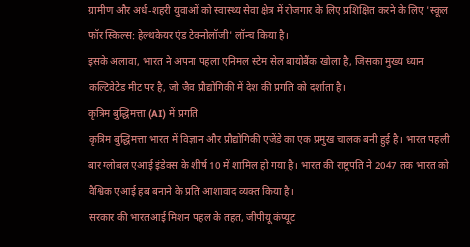ग्रामीण और अर्ध-शहरी युवाओं को स्वास्थ्य सेवा क्षेत्र में रोजगार के लिए प्रशिक्षित करने के लिए 'स्कूल फॉर स्किल्स: हेल्थकेयर एंड टेक्नोलॉजी' लॉन्च किया है।
इसके अलावा, भारत ने अपना पहला एनिमल स्टेम सेल बायोबैंक खोला है, जिसका मुख्य ध्यान कल्टिवेटेड मीट पर है, जो जैव प्रौद्योगिकी में देश की प्रगति को दर्शाता है।
कृत्रिम बुद्धिमत्ता (AI) में प्रगति
कृत्रिम बुद्धिमत्ता भारत में विज्ञान और प्रौद्योगिकी एजेंडे का एक प्रमुख चालक बनी हुई है। भारत पहली बार ग्लोबल एआई इंडेक्स के शीर्ष 10 में शामिल हो गया है। भारत की राष्ट्रपति ने 2047 तक भारत को वैश्विक एआई हब बनाने के प्रति आशावाद व्यक्त किया है।
सरकार की भारतआई मिशन पहल के तहत, जीपीयू कंप्यूट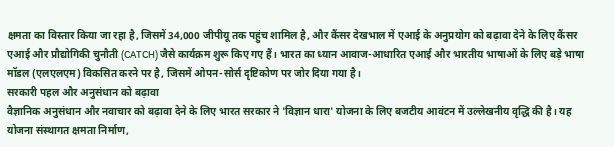क्षमता का विस्तार किया जा रहा है, जिसमें 34,000 जीपीयू तक पहुंच शामिल है, और कैंसर देखभाल में एआई के अनुप्रयोग को बढ़ावा देने के लिए कैंसर एआई और प्रौद्योगिकी चुनौती (CATCH) जैसे कार्यक्रम शुरू किए गए हैं। भारत का ध्यान आवाज-आधारित एआई और भारतीय भाषाओं के लिए बड़े भाषा मॉडल (एलएलएम) विकसित करने पर है, जिसमें ओपन-सोर्स दृष्टिकोण पर जोर दिया गया है।
सरकारी पहल और अनुसंधान को बढ़ावा
वैज्ञानिक अनुसंधान और नवाचार को बढ़ावा देने के लिए भारत सरकार ने 'विज्ञान धारा' योजना के लिए बजटीय आवंटन में उल्लेखनीय वृद्धि की है। यह योजना संस्थागत क्षमता निर्माण,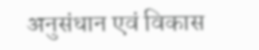अनुसंधान एवं विकास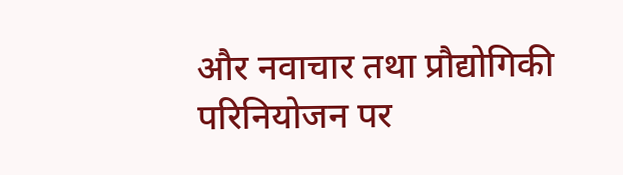और नवाचार तथा प्रौद्योगिकी परिनियोजन पर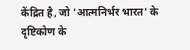केंद्रित है, जो 'आत्मनिर्भर भारत' के दृष्टिकोण के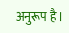अनुरूप है।